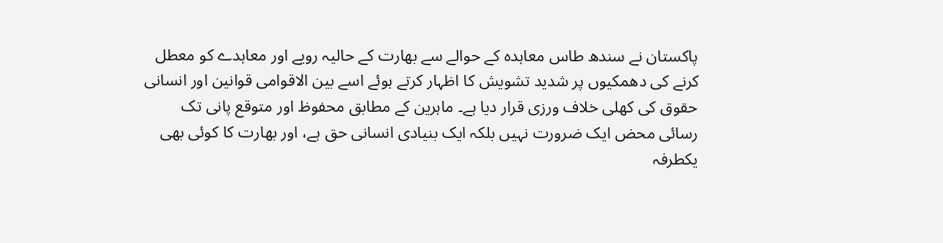پاکستان نے سندھ طاس معاہدہ کے حوالے سے بھارت کے حالیہ رویے اور معاہدے کو معطل کرنے کی دھمکیوں پر شدید تشویش کا اظہار کرتے ہوئے اسے بین الاقوامی قوانین اور انسانی حقوق کی کھلی خلاف ورزی قرار دیا ہے۔ ماہرین کے مطابق محفوظ اور متوقع پانی تک رسائی محض ایک ضرورت نہیں بلکہ ایک بنیادی انسانی حق ہے، اور بھارت کا کوئی بھی یکطرفہ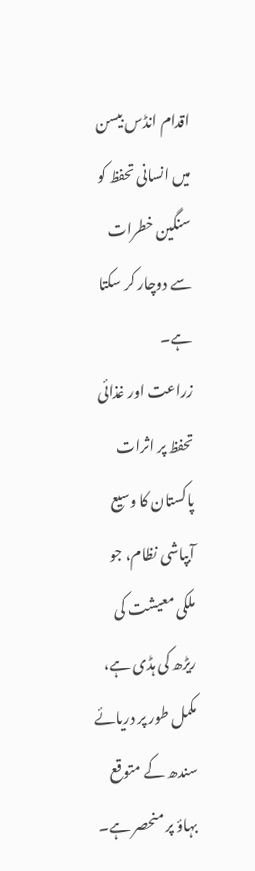اقدام انڈس بیسن میں انسانی تحفظ کو سنگین خطرات سے دوچار کر سکتا ہے۔
زراعت اور غذائی تحفظ پر اثرات
پاکستان کا وسیع آبپاشی نظام، جو ملکی معیشت کی ریڑھ کی ہڈی ہے، مکمل طور پر دریائے سندھ کے متوقع بہاؤ پر منحصر ہے۔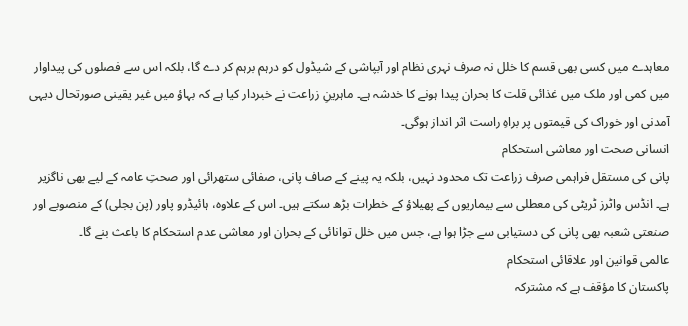معاہدے میں کسی بھی قسم کا خلل نہ صرف نہری نظام اور آبپاشی کے شیڈول کو درہم برہم کر دے گا، بلکہ اس سے فصلوں کی پیداوار میں کمی اور ملک میں غذائی قلت کا بحران پیدا ہونے کا خدشہ ہے۔ ماہرینِ زراعت نے خبردار کیا ہے کہ بہاؤ میں غیر یقینی صورتحال دیہی آمدنی اور خوراک کی قیمتوں پر براہِ راست اثر انداز ہوگی۔
انسانی صحت اور معاشی استحکام
پانی کی مستقل فراہمی صرف زراعت تک محدود نہیں، بلکہ یہ پینے کے صاف پانی، صفائی ستھرائی اور صحتِ عامہ کے لیے بھی ناگزیر ہے۔ انڈس واٹرز ٹریٹی کی معطلی سے بیماریوں کے پھیلاؤ کے خطرات بڑھ سکتے ہیں۔ اس کے علاوہ، ہائیڈرو پاور (پن بجلی) کے منصوبے اور صنعتی شعبہ بھی پانی کی دستیابی سے جڑا ہوا ہے، جس میں خلل توانائی کے بحران اور معاشی عدم استحکام کا باعث بنے گا۔
عالمی قوانین اور علاقائی استحکام
پاکستان کا مؤقف ہے کہ مشترکہ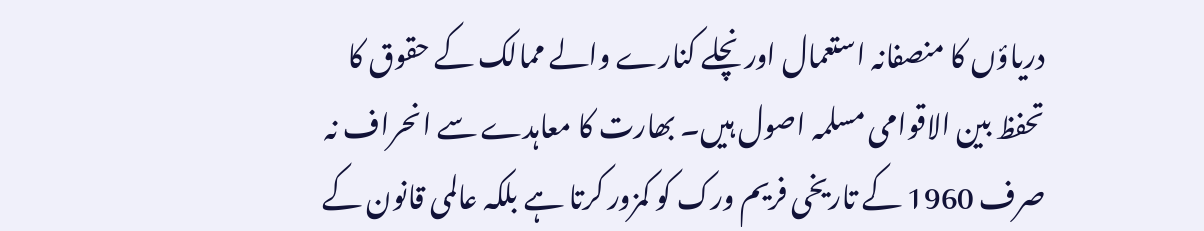دریاؤں کا منصفانہ استعمال اور نچلے کنارے والے ممالک کے حقوق کا تحفظ بین الاقوامی مسلمہ اصول ہیں۔ بھارت کا معاہدے سے انحراف نہ صرف 1960 کے تاریخی فریم ورک کو کمزور کرتا ہے بلکہ عالمی قانون کے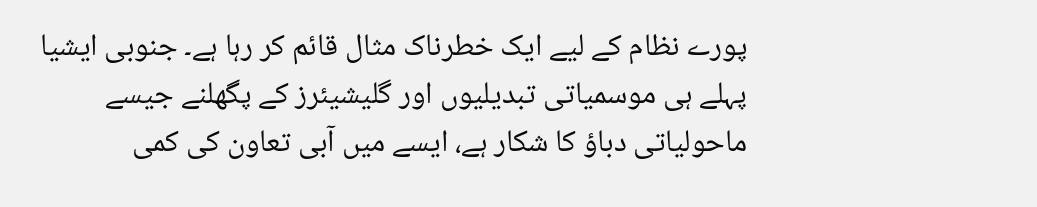پورے نظام کے لیے ایک خطرناک مثال قائم کر رہا ہے۔ جنوبی ایشیا پہلے ہی موسمیاتی تبدیلیوں اور گلیشیئرز کے پگھلنے جیسے ماحولیاتی دباؤ کا شکار ہے، ایسے میں آبی تعاون کی کمی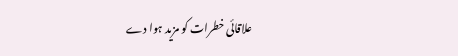علاقائی خطرات کو مزید ہوا دے